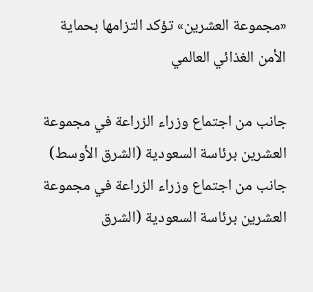«مجموعة العشرين» تؤكد التزامها بحماية الأمن الغذائي العالمي

جانب من اجتماع وزراء الزراعة في مجموعة العشرين برئاسة السعودية (الشرق الأوسط)
جانب من اجتماع وزراء الزراعة في مجموعة العشرين برئاسة السعودية (الشرق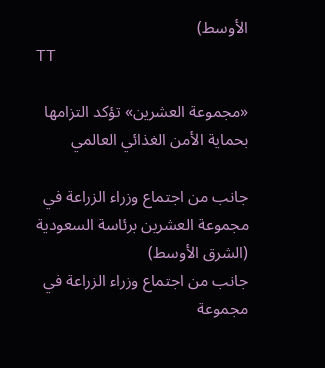الأوسط)
TT

«مجموعة العشرين» تؤكد التزامها بحماية الأمن الغذائي العالمي

جانب من اجتماع وزراء الزراعة في مجموعة العشرين برئاسة السعودية (الشرق الأوسط)
جانب من اجتماع وزراء الزراعة في مجموعة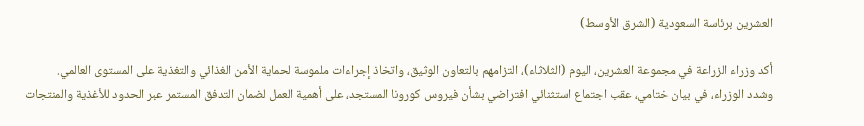العشرين برئاسة السعودية (الشرق الأوسط)

أكد وزراء الزراعة في مجموعة العشرين، اليوم (الثلاثاء)، التزامهم بالتعاون الوثيق، واتخاذ إجراءات ملموسة لحماية الأمن الغذائي والتغذية على المستوى العالمي.
وشدد الوزراء، في بيان ختامي، عقب اجتماع استثنائي افتراضي بشأن فيروس كورونا المستجد، على أهمية العمل لضمان التدفق المستمر عبر الحدود للأغذية والمنتجات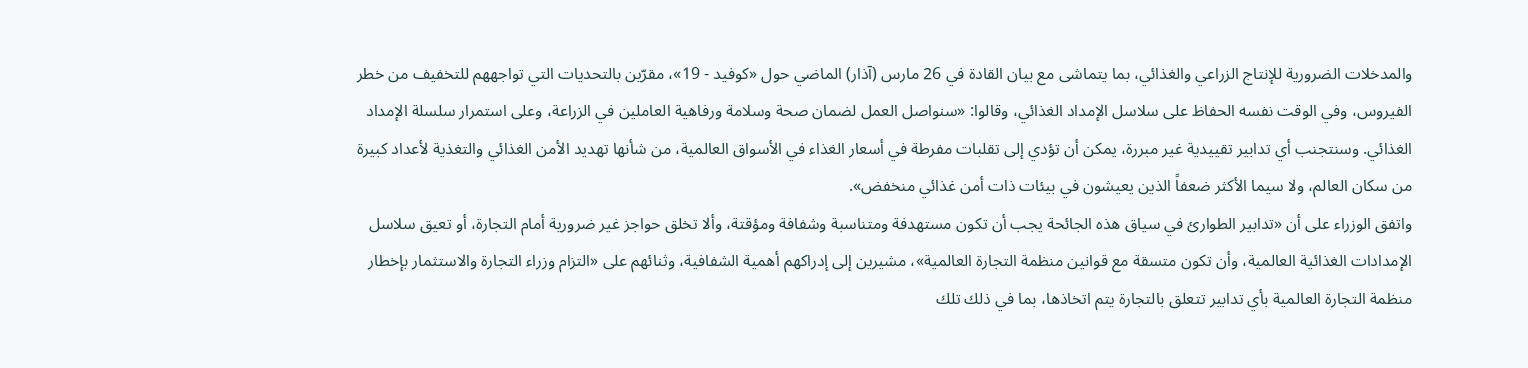والمدخلات الضرورية للإنتاج الزراعي والغذائي، بما يتماشى مع بيان القادة في 26 مارس (آذار) الماضي حول «كوفيد - 19»، مقرّين بالتحديات التي تواجههم للتخفيف من خطر الفيروس، وفي الوقت نفسه الحفاظ على سلاسل الإمداد الغذائي، وقالوا: «سنواصل العمل لضمان صحة وسلامة ورفاهية العاملين في الزراعة، وعلى استمرار سلسلة الإمداد الغذائي. وسنتجنب أي تدابير تقييدية غير مبررة، يمكن أن تؤدي إلى تقلبات مفرطة في أسعار الغذاء في الأسواق العالمية، من شأنها تهديد الأمن الغذائي والتغذية لأعداد كبيرة من سكان العالم، ولا سيما الأكثر ضعفاً الذين يعيشون في بيئات ذات أمن غذائي منخفض».
واتفق الوزراء على أن «تدابير الطوارئ في سياق هذه الجائحة يجب أن تكون مستهدفة ومتناسبة وشفافة ومؤقتة، وألا تخلق حواجز غير ضرورية أمام التجارة، أو تعيق سلاسل الإمدادات الغذائية العالمية، وأن تكون متسقة مع قوانين منظمة التجارة العالمية»، مشيرين إلى إدراكهم أهمية الشفافية، وثنائهم على «التزام وزراء التجارة والاستثمار بإخطار منظمة التجارة العالمية بأي تدابير تتعلق بالتجارة يتم اتخاذها، بما في ذلك تلك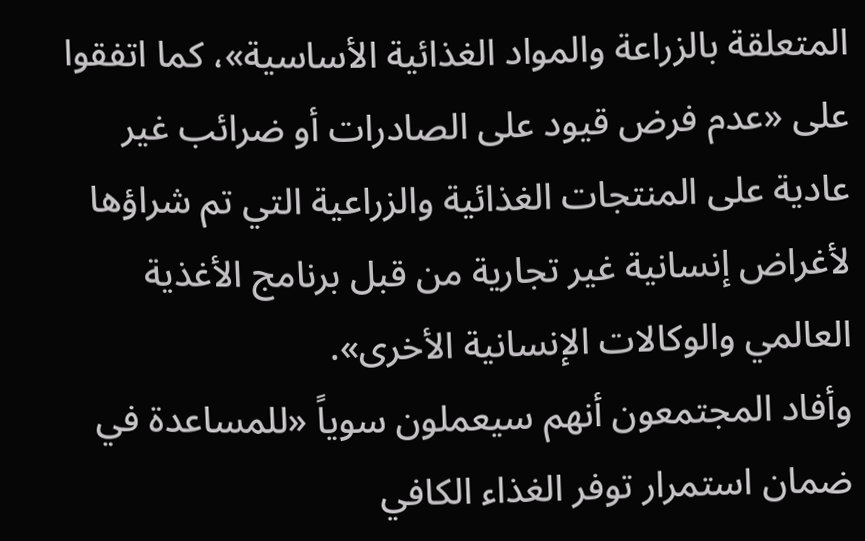المتعلقة بالزراعة والمواد الغذائية الأساسية»، كما اتفقوا على «عدم فرض قيود على الصادرات أو ضرائب غير عادية على المنتجات الغذائية والزراعية التي تم شراؤها لأغراض إنسانية غير تجارية من قبل برنامج الأغذية العالمي والوكالات الإنسانية الأخرى».
وأفاد المجتمعون أنهم سيعملون سوياً «للمساعدة في ضمان استمرار توفر الغذاء الكافي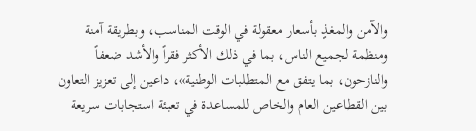والآمن والمغذٍ بأسعار معقولة في الوقت المناسب، وبطريقة آمنة ومنظمة لجميع الناس، بما في ذلك الأكثر فقراً والأشد ضعفاً والنازحون، بما يتفق مع المتطلبات الوطنية»، داعين إلى تعزيز التعاون بين القطاعين العام والخاص للمساعدة في تعبئة استجابات سريعة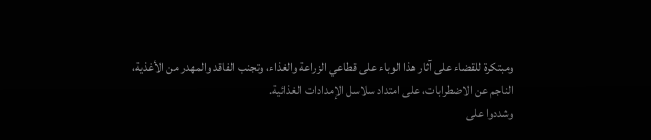ومبتكرة للقضاء على آثار هذا الوباء على قطاعي الزراعة والغذاء، وتجنب الفاقد والمهدر من الأغذية، الناجم عن الاضطرابات، على امتداد سلاسل الإمدادات الغذائية.
وشددوا على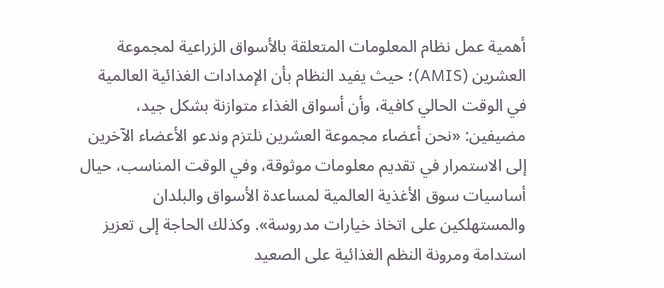أهمية عمل نظام المعلومات المتعلقة بالأسواق الزراعية لمجموعة العشرين (AMIS)؛ حيث يفيد النظام بأن الإمدادات الغذائية العالمية في الوقت الحالي كافية، وأن أسواق الغذاء متوازنة بشكل جيد، مضيفين: «نحن أعضاء مجموعة العشرين نلتزم وندعو الأعضاء الآخرين إلى الاستمرار في تقديم معلومات موثوقة، وفي الوقت المناسب، حيال أساسيات سوق الأغذية العالمية لمساعدة الأسواق والبلدان والمستهلكين على اتخاذ خيارات مدروسة». وكذلك الحاجة إلى تعزيز استدامة ومرونة النظم الغذائية على الصعيد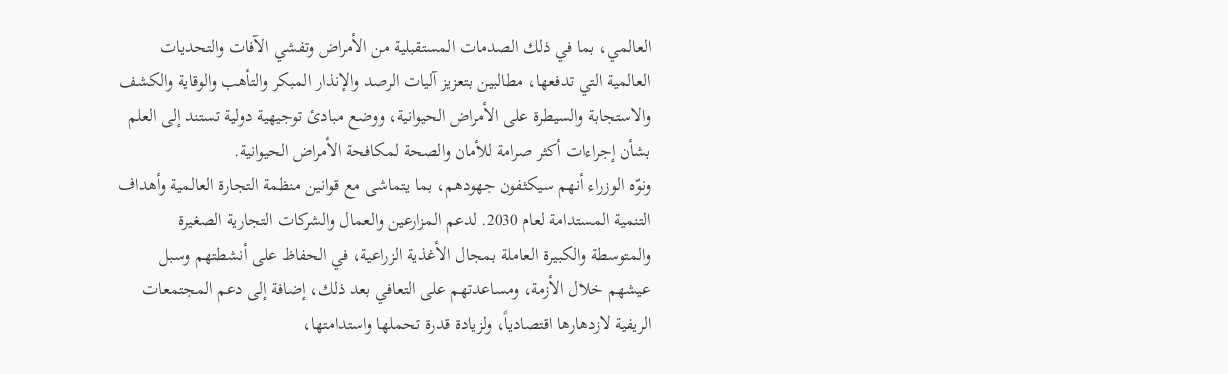العالمي، بما في ذلك الصدمات المستقبلية من الأمراض وتفشي الآفات والتحديات العالمية التي تدفعها، مطالبين بتعزيز آليات الرصد والإنذار المبكر والتأهب والوقاية والكشف والاستجابة والسيطرة على الأمراض الحيوانية، ووضع مبادئ توجيهية دولية تستند إلى العلم بشأن إجراءات أكثر صرامة للأمان والصحة لمكافحة الأمراض الحيوانية.
ونوّه الوزراء أنهم سيكثفون جهودهم، بما يتماشى مع قوانين منظمة التجارة العالمية وأهداف التنمية المستدامة لعام 2030. لدعم المزارعين والعمال والشركات التجارية الصغيرة والمتوسطة والكبيرة العاملة بمجال الأغذية الزراعية، في الحفاظ على أنشطتهم وسبل عيشهم خلال الأزمة، ومساعدتهم على التعافي بعد ذلك، إضافة إلى دعم المجتمعات الريفية لازدهارها اقتصادياً، ولزيادة قدرة تحملها واستدامتها،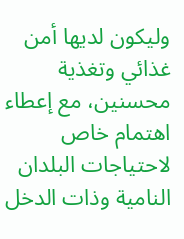وليكون لديها أمن غذائي وتغذية محسنين، مع إعطاء اهتمام خاص لاحتياجات البلدان النامية وذات الدخل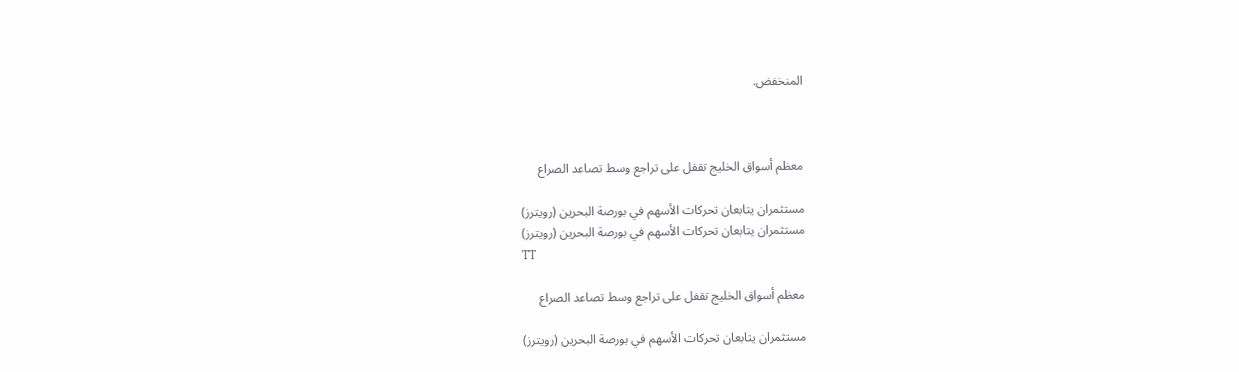المنخفض.



معظم أسواق الخليج تقفل على تراجع وسط تصاعد الصراع

مستثمران يتابعان تحركات الأسهم في بورصة البحرين (رويترز)
مستثمران يتابعان تحركات الأسهم في بورصة البحرين (رويترز)
TT

معظم أسواق الخليج تقفل على تراجع وسط تصاعد الصراع

مستثمران يتابعان تحركات الأسهم في بورصة البحرين (رويترز)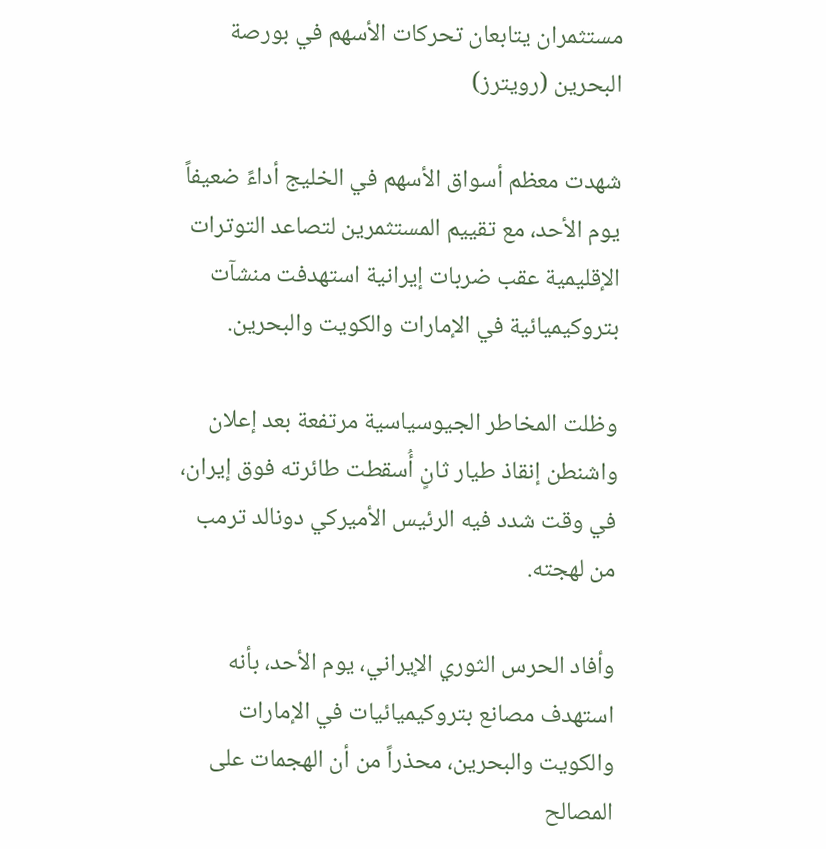مستثمران يتابعان تحركات الأسهم في بورصة البحرين (رويترز)

شهدت معظم أسواق الأسهم في الخليج أداءً ضعيفاً يوم الأحد، مع تقييم المستثمرين لتصاعد التوترات الإقليمية عقب ضربات إيرانية استهدفت منشآت بتروكيميائية في الإمارات والكويت والبحرين.

وظلت المخاطر الجيوسياسية مرتفعة بعد إعلان واشنطن إنقاذ طيار ثانٍ أُسقطت طائرته فوق إيران، في وقت شدد فيه الرئيس الأميركي دونالد ترمب من لهجته.

وأفاد الحرس الثوري الإيراني، يوم الأحد، بأنه استهدف مصانع بتروكيميائيات في الإمارات والكويت والبحرين، محذراً من أن الهجمات على المصالح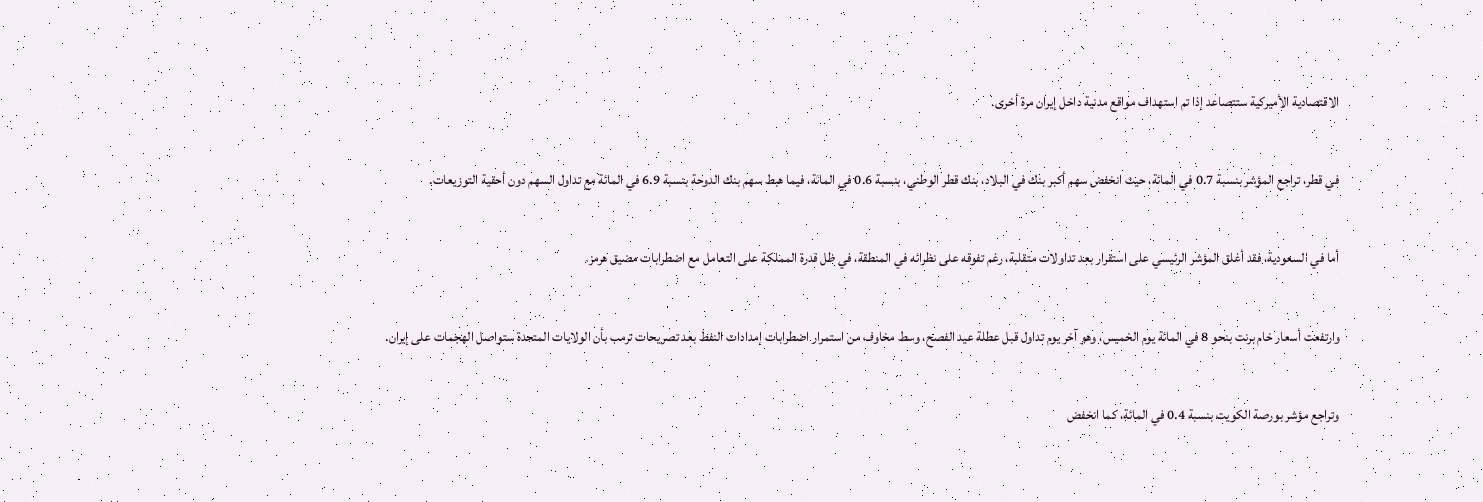الاقتصادية الأميركية ستتصاعد إذا تم استهداف مواقع مدنية داخل إيران مرة أخرى.

في قطر، تراجع المؤشر بنسبة 0.7 في المائة، حيث انخفض سهم أكبر بنك في البلاد، بنك قطر الوطني، بنسبة 0.6 في المائة، فيما هبط سهم بنك الدوحة بنسبة 6.9 في المائة مع تداول السهم دون أحقية التوزيعات.

أما في السعودية، فقد أغلق المؤشر الرئيسي على استقرار بعد تداولات متقلبة، رغم تفوقه على نظرائه في المنطقة، في ظل قدرة المملكة على التعامل مع اضطرابات مضيق هرمز.

وارتفعت أسعار خام برنت بنحو 8 في المائة يوم الخميس، وهو آخر يوم تداول قبل عطلة عيد الفصح، وسط مخاوف من استمرار اضطرابات إمدادات النفط بعد تصريحات ترمب بأن الولايات المتحدة ستواصل الهجمات على إيران.

وتراجع مؤشر بورصة الكويت بنسبة 0.4 في المائة، كما انخفض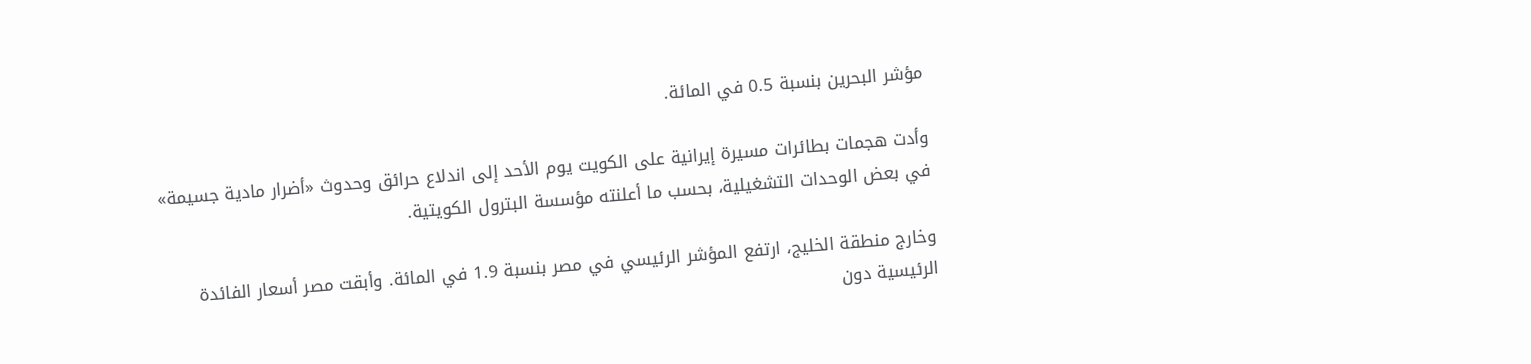مؤشر البحرين بنسبة 0.5 في المائة.

وأدت هجمات بطائرات مسيرة إيرانية على الكويت يوم الأحد إلى اندلاع حرائق وحدوث «أضرار مادية جسيمة» في بعض الوحدات التشغيلية، بحسب ما أعلنته مؤسسة البترول الكويتية.

وخارج منطقة الخليج، ارتفع المؤشر الرئيسي في مصر بنسبة 1.9 في المائة. وأبقت مصر أسعار الفائدة الرئيسية دون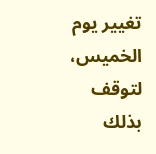تغيير يوم الخميس، لتوقف بذلك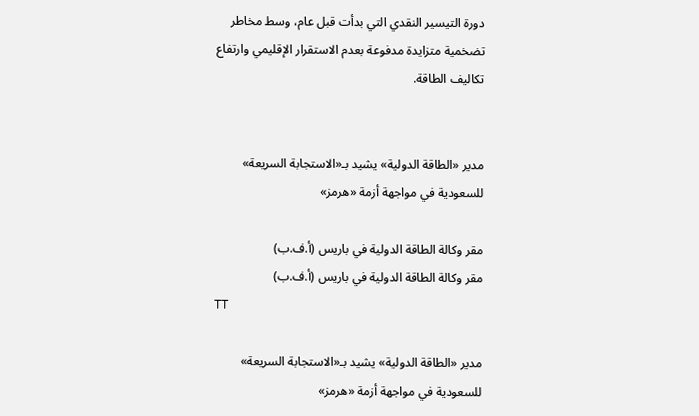دورة التيسير النقدي التي بدأت قبل عام، وسط مخاطر تضخمية متزايدة مدفوعة بعدم الاستقرار الإقليمي وارتفاع تكاليف الطاقة.


مدير «الطاقة الدولية» يشيد بـ«الاستجابة السريعة» للسعودية في مواجهة أزمة «هرمز»

مقر وكالة الطاقة الدولية في باريس (أ.ف.ب)
مقر وكالة الطاقة الدولية في باريس (أ.ف.ب)
TT

مدير «الطاقة الدولية» يشيد بـ«الاستجابة السريعة» للسعودية في مواجهة أزمة «هرمز»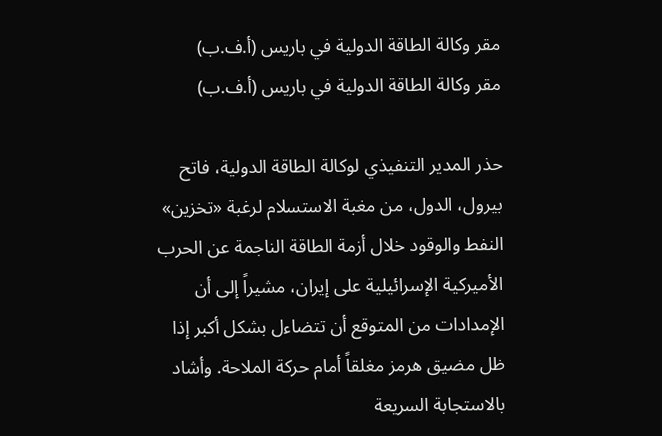مقر وكالة الطاقة الدولية في باريس (أ.ف.ب)
مقر وكالة الطاقة الدولية في باريس (أ.ف.ب)

حذر المدير التنفيذي لوكالة الطاقة الدولية، فاتح بيرول، الدول، من مغبة الاستسلام لرغبة «تخزين» النفط والوقود خلال أزمة الطاقة الناجمة عن الحرب الأميركية الإسرائيلية على إيران، مشيراً إلى أن الإمدادات من المتوقع أن تتضاءل بشكل أكبر إذا ظل مضيق هرمز مغلقاً أمام حركة الملاحة. وأشاد بالاستجابة السريعة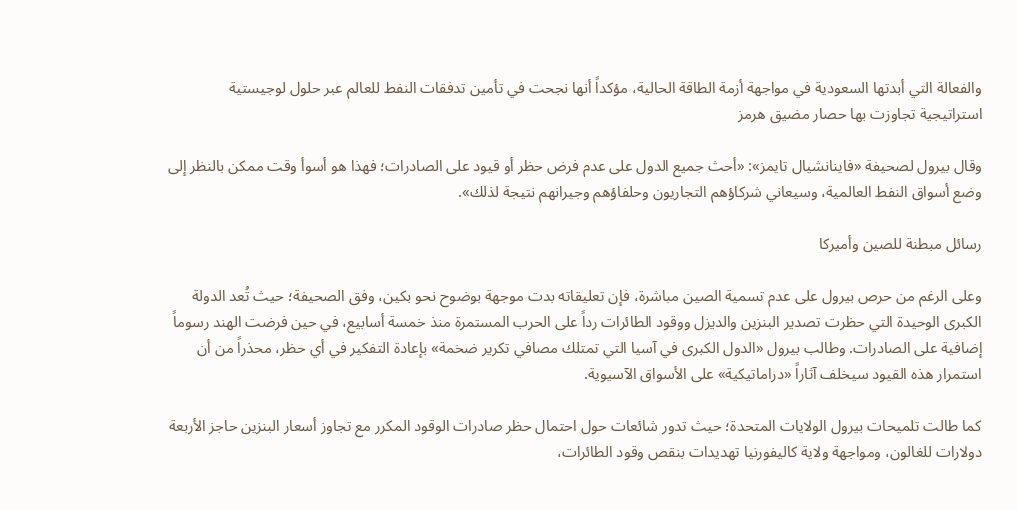والفعالة التي أبدتها السعودية في مواجهة أزمة الطاقة الحالية، مؤكداً أنها نجحت في تأمين تدفقات النفط للعالم عبر حلول لوجيستية استراتيجية تجاوزت بها حصار مضيق هرمز

وقال بيرول لصحيفة «فاينانشيال تايمز»: «أحث جميع الدول على عدم فرض حظر أو قيود على الصادرات؛ فهذا هو أسوأ وقت ممكن بالنظر إلى وضع أسواق النفط العالمية، وسيعاني شركاؤهم التجاريون وحلفاؤهم وجيرانهم نتيجة لذلك».

رسائل مبطنة للصين وأميركا

وعلى الرغم من حرص بيرول على عدم تسمية الصين مباشرة، فإن تعليقاته بدت موجهة بوضوح نحو بكين، وفق الصحيفة؛ حيث تُعد الدولة الكبرى الوحيدة التي حظرت تصدير البنزين والديزل ووقود الطائرات رداً على الحرب المستمرة منذ خمسة أسابيع، في حين فرضت الهند رسوماً إضافية على الصادرات. وطالب بيرول «الدول الكبرى في آسيا التي تمتلك مصافي تكرير ضخمة» بإعادة التفكير في أي حظر، محذراً من أن استمرار هذه القيود سيخلف آثاراً «دراماتيكية» على الأسواق الآسيوية.

كما طالت تلميحات بيرول الولايات المتحدة؛ حيث تدور شائعات حول احتمال حظر صادرات الوقود المكرر مع تجاوز أسعار البنزين حاجز الأربعة دولارات للغالون، ومواجهة ولاية كاليفورنيا تهديدات بنقص وقود الطائرات،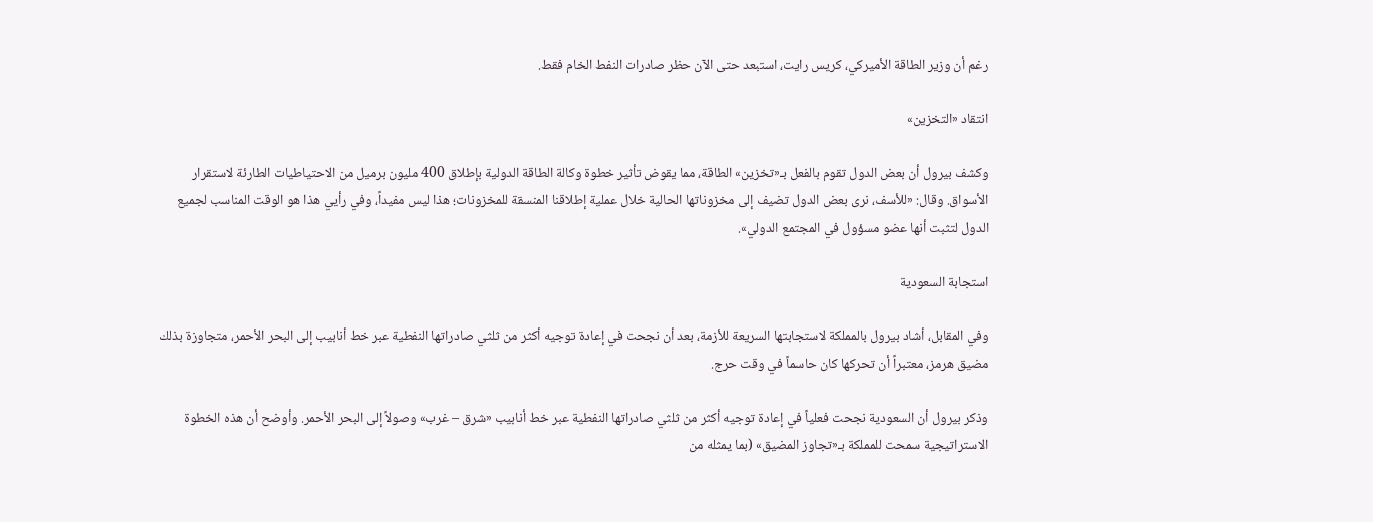رغم أن وزير الطاقة الأميركي، كريس رايت، استبعد حتى الآن حظر صادرات النفط الخام فقط.

انتقاد «التخزين»

وكشف بيرول أن بعض الدول تقوم بالفعل بـ«تخزين» الطاقة، مما يقوض تأثير خطوة وكالة الطاقة الدولية بإطلاق 400 مليون برميل من الاحتياطيات الطارئة لاستقرار الأسواق. وقال: «للأسف، نرى بعض الدول تضيف إلى مخزوناتها الحالية خلال عملية إطلاقنا المنسقة للمخزونات؛ هذا ليس مفيداً، وفي رأيي هذا هو الوقت المناسب لجميع الدول لتثبت أنها عضو مسؤول في المجتمع الدولي».

استجابة السعودية

وفي المقابل، أشاد بيرول بالمملكة لاستجابتها السريعة للأزمة، بعد أن نجحت في إعادة توجيه أكثر من ثلثي صادراتها النفطية عبر خط أنابيب إلى البحر الأحمر، متجاوزة بذلك مضيق هرمز، معتبراً أن تحركها كان حاسماً في وقت حرج.

وذكر بيرول أن السعودية نجحت فعلياً في إعادة توجيه أكثر من ثلثي صادراتها النفطية عبر خط أنابيب «شرق – غرب» وصولاً إلى البحر الأحمر. وأوضح أن هذه الخطوة الاستراتيجية سمحت للمملكة بـ«تجاوز المضيق» (بما يمثله من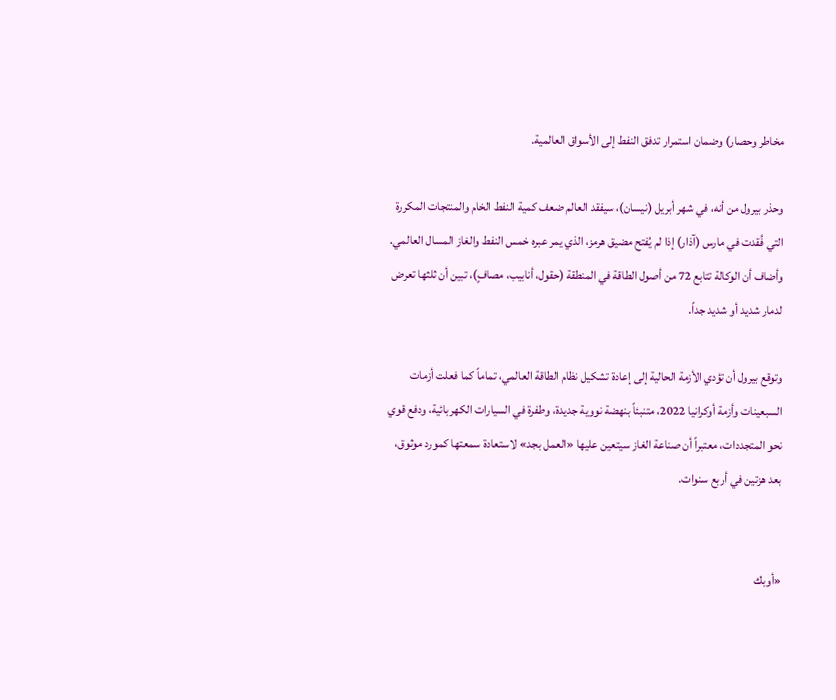مخاطر وحصار) وضمان استمرار تدفق النفط إلى الأسواق العالمية.

وحذر بيرول من أنه، في شهر أبريل (نيسان)، سيفقد العالم ضعف كمية النفط الخام والمنتجات المكررة التي فُقدت في مارس (آذار) إذا لم يُفتح مضيق هرمز، الذي يمر عبره خمس النفط والغاز المسال العالمي. وأضاف أن الوكالة تتابع 72 من أصول الطاقة في المنطقة (حقول، أنابيب، مصافٍ)، تبين أن ثلثها تعرض لدمار شديد أو شديد جداً.

وتوقع بيرول أن تؤدي الأزمة الحالية إلى إعادة تشكيل نظام الطاقة العالمي، تماماً كما فعلت أزمات السبعينات وأزمة أوكرانيا 2022، متنبئاً بنهضة نووية جديدة، وطفرة في السيارات الكهربائية، ودفع قوي نحو المتجددات، معتبراً أن صناعة الغاز سيتعين عليها «العمل بجد» لاستعادة سمعتها كمورد موثوق، بعد هزتين في أربع سنوات.


«أوبك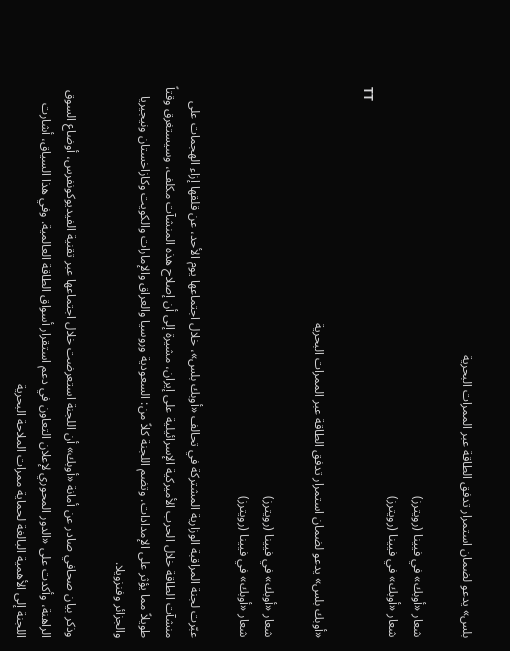بلس» يدعو لضمان استمرار تدفق الطاقة عبر الممرات البحرية

شعار «أوبك» في فيينا (رويترز)
شعار «أوبك» في فيينا (رويترز)
TT

«أوبك بلس» يدعو لضمان استمرار تدفق الطاقة عبر الممرات البحرية

شعار «أوبك» في فيينا (رويترز)
شعار «أوبك» في فيينا (رويترز)

عبّرت لجنة المراقبة الوزارية المشتركة في تحالف «أوبك بلس»، خلال اجتماعها يوم الأحد، عن قلقها ‌إزاء الهجمات ‌على منشآت الطاقة ‌خلال الحرب الأميركية الإسرائيلية على إيران، مشيرة إلى أن إصلاح هذه المنشآت مكلف، وسيستغرق وقتاً طويلاً مما يؤثر على الإمدادات. وتضم اللجنة كلاً من: السعودية وروسيا والعراق والإمارات والكويت وكازاخستان ونيجيريا والجزائر وفنزويلا.

وذكر بيان صحافي صادر عن أمانة «أوبك» أن اللجنة استعرضت خلال اجتماعها عبر تقنية الفيديوكونفرس، أوضاع السوق الراهنة، وأكدت على «الدور المحوري لإعلان التعاون في دعم استقرار أسواق الطاقة العالمية. وفي هذا السياق، أشارت اللجنة إلى الأهمية البالغة لحماية ممرات الملاحة البحرية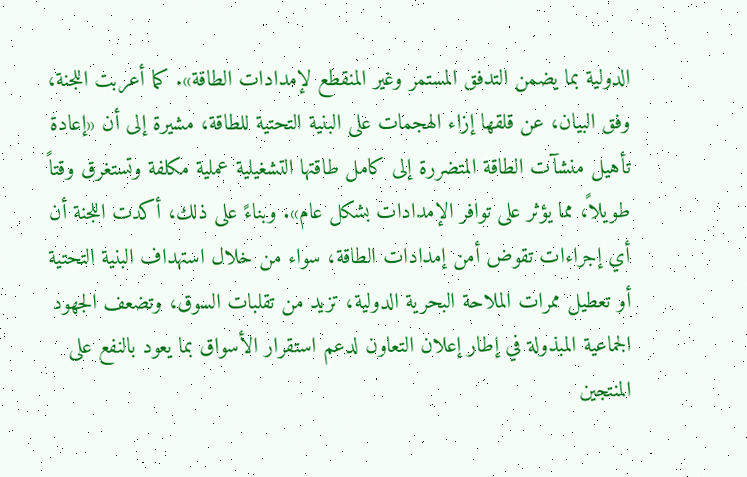الدولية بما يضمن التدفق المستمر وغير المنقطع لإمدادات الطاقة». كما أعربت اللجنة، وفق البيان، عن قلقها إزاء الهجمات على البنية التحتية للطاقة، مشيرة إلى أن «إعادة تأهيل منشآت الطاقة المتضررة إلى كامل طاقتها التشغيلية عملية مكلفة وتستغرق وقتاً طويلاً، مما يؤثر على توافر الإمدادات بشكل عام». وبناءً على ذلك، أكدت اللجنة أن أي إجراءات تقوض أمن إمدادات الطاقة، سواء من خلال استهداف البنية التحتية أو تعطيل ممرات الملاحة البحرية الدولية، تزيد من تقلبات السوق، وتضعف الجهود الجماعية المبذولة في إطار إعلان التعاون لدعم استقرار الأسواق بما يعود بالنفع على المنتجين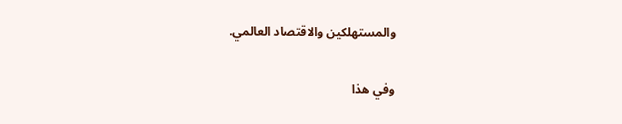والمستهلكين والاقتصاد العالمي.

وفي هذا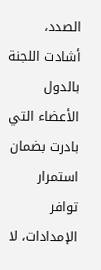الصدد، أشادت اللجنة بالدول الأعضاء التي بادرت بضمان استمرار توافر الإمدادات، لا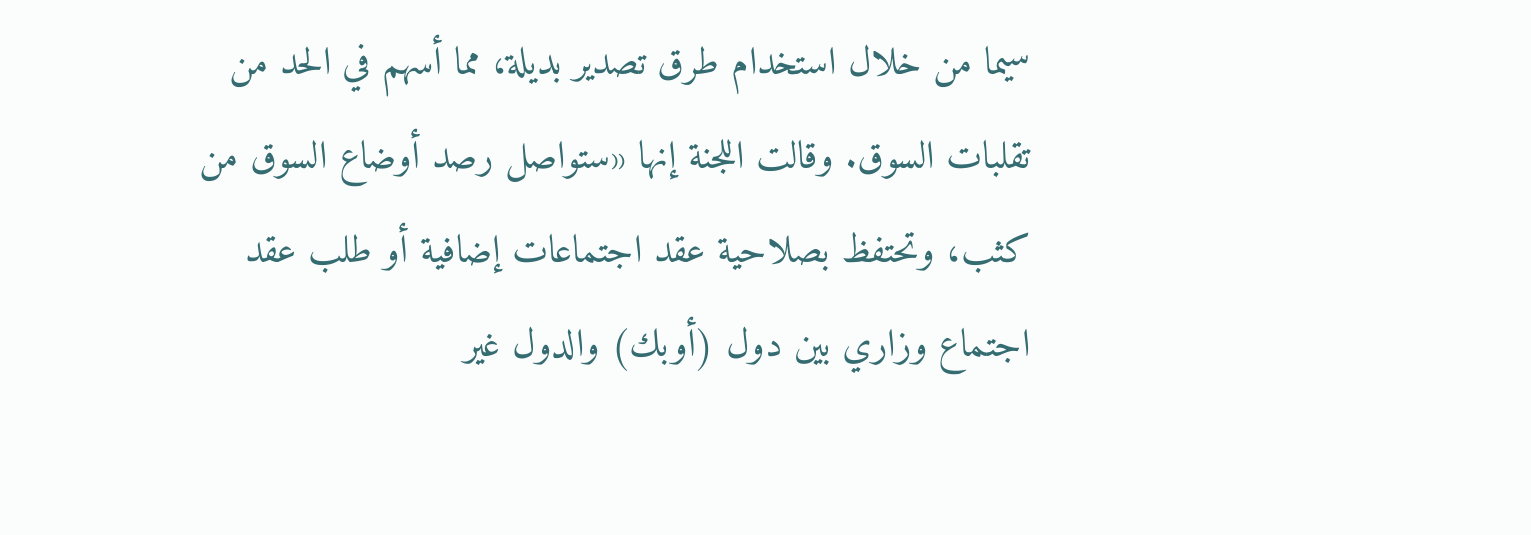سيما من خلال استخدام طرق تصدير بديلة، مما أسهم في الحد من تقلبات السوق. وقالت اللجنة إنها «ستواصل رصد أوضاع السوق من كثب، وتحتفظ بصلاحية عقد اجتماعات إضافية أو طلب عقد اجتماع وزاري بين دول (أوبك) والدول غير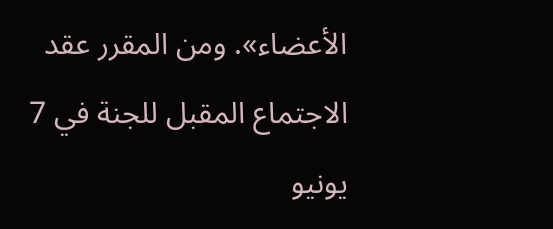الأعضاء». ومن المقرر عقد الاجتماع المقبل للجنة في 7 يونيو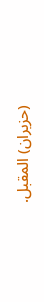(حزيران) المقبل.